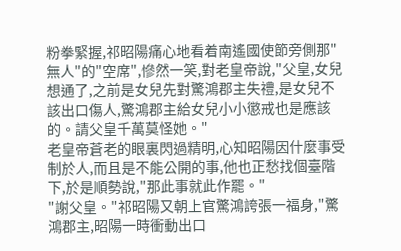粉拳緊握,祁昭陽痛心地看着南遙國使節旁側那"無人"的"空席",慘然一笑,對老皇帝說,"父皇,女兒想通了,之前是女兒先對驚鴻郡主失禮,是女兒不該出口傷人,驚鴻郡主給女兒小小懲戒也是應該的。請父皇千萬莫怪她。"
老皇帝蒼老的眼裏閃過精明,心知昭陽因什麼事受制於人,而且是不能公開的事,他也正愁找個臺階下,於是順勢說,"那此事就此作罷。"
"謝父皇。"祁昭陽又朝上官驚鴻誇張一福身,"驚鴻郡主,昭陽一時衝動出口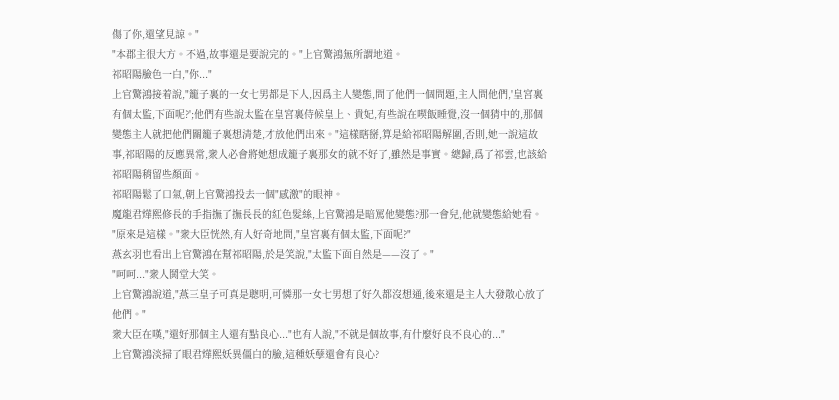傷了你,還望見諒。"
"本郡主很大方。不過,故事還是要說完的。"上官驚鴻無所謂地道。
祁昭陽臉色一白,"你..."
上官驚鴻接着說,"籠子裏的一女七男都是下人,因爲主人變態,問了他們一個問題,主人問他們,'皇宮裏有個太監,下面呢?';他們有些說太監在皇宮裏侍候皇上、貴妃,有些說在喫飯睡覺,沒一個猜中的,那個變態主人就把他們關籠子裏想清楚,才放他們出來。"這樣瞎掰,算是給祁昭陽解圍,否則,她一說這故事,祁昭陽的反應異常,衆人必會將她想成籠子裏那女的就不好了,雖然是事實。總歸,爲了祁雲,也該給祁昭陽稍留些顏面。
祁昭陽鬆了口氣,朝上官驚鴻投去一個"感激"的眼神。
魔龍君燁熙修長的手指撫了撫長長的紅色髮絲,上官驚鴻是暗罵他變態?那一會兒,他就變態給她看。
"原來是這樣。"衆大臣恍然,有人好奇地問,"皇宮裏有個太監,下面呢?"
燕玄羽也看出上官驚鴻在幫祁昭陽,於是笑說,"太監下面自然是——沒了。"
"呵呵..."衆人鬨堂大笑。
上官驚鴻說道,"燕三皇子可真是聰明,可憐那一女七男想了好久都沒想通,後來還是主人大發散心放了他們。"
衆大臣在嘆,"還好那個主人還有點良心..."也有人說,"不就是個故事,有什麼好良不良心的..."
上官驚鴻淡掃了眼君燁熙妖異僵白的臉,這種妖孽還會有良心?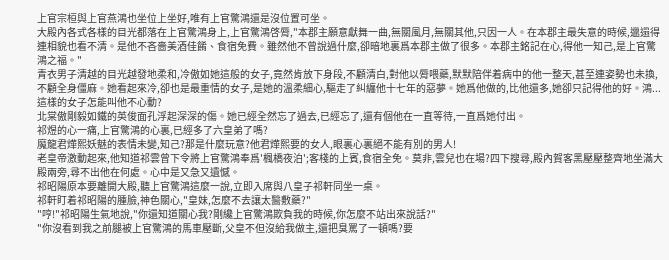上官宗桓與上官燕鴻也坐位上坐好,唯有上官驚鴻還是沒位置可坐。
大殿內各式各樣的目光都落在上官驚鴻身上,上官驚鴻啓脣,"本郡主願意獻舞一曲,無關風月,無關其他,只因一人。在本郡主最失意的時候,邋遢得連相貌也看不清。是他不吝嗇美酒佳餚、食宿免費。雖然他不曾說過什麼,卻暗地裏爲本郡主做了很多。本郡主銘記在心,得他一知己,是上官驚鴻之福。"
青衣男子清越的目光越發地柔和,冷傲如她這般的女子,竟然肯放下身段,不顧清白,對他以脣喂藥,默默陪伴着病中的他一整天,甚至連姿勢也未換,不顧全身僵麻。她看起來冷,卻也是最重情的女子,是她的溫柔細心,驅走了糾纏他十七年的惡夢。她爲他做的,比他還多,她卻只記得他的好。鴻...這樣的女子怎能叫他不心動?
北棠傲剛毅如鐵的英俊面孔浮起深深的傷。她已經全然忘了過去,已經忘了,還有個他在一直等待,一直爲她付出。
祁煜的心一痛,上官驚鴻的心裏,已經多了六皇弟了嗎?
魔龍君燁熙妖魅的表情未變,知己?那是什麼玩意?他君燁熙要的女人,眼裏心裏絕不能有別的男人!
老皇帝激動起來,他知道祁雲曾下令將上官驚鴻奉爲'楓橋夜泊';客棧的上賓,食宿全免。莫非,雲兒也在場?四下搜尋,殿內賀客黑壓壓整齊地坐滿大殿兩旁,尋不出他在何處。心中是又急又遺憾。
祁昭陽原本要離開大殿,聽上官驚鴻這麼一說,立即入席與八皇子祁軒同坐一桌。
祁軒盯着祁昭陽的腫臉,神色關心,"皇妹,怎麼不去讓太醫敷藥?"
"哼!"祁昭陽生氣地說,"你還知道關心我?剛纔上官驚鴻欺負我的時候,你怎麼不站出來說話?"
"你沒看到我之前腿被上官驚鴻的馬車壓斷,父皇不但沒給我做主,還把臭罵了一頓嗎?要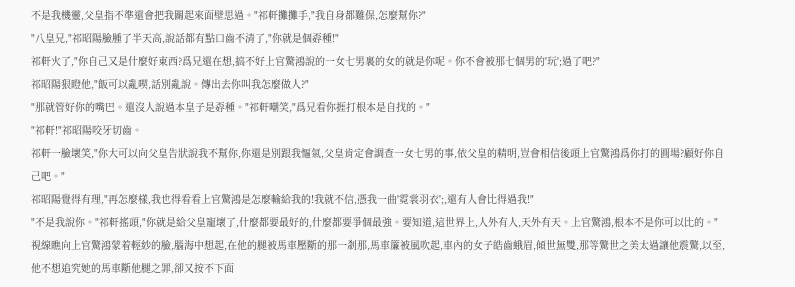不是我機靈,父皇指不準還會把我關起來面壁思過。"祁軒攤攤手,"我自身都難保,怎麼幫你?"
"八皇兄,"祁昭陽臉腫了半天高,說話都有點口齒不清了,"你就是個孬種!"
祁軒火了,"你自己又是什麼好東西?爲兄還在想,搞不好上官驚鴻說的一女七男裏的女的就是你呢。你不會被那七個男的'玩';過了吧?"
祁昭陽狠瞪他,"飯可以亂喫,話別亂說。傳出去你叫我怎麼做人?"
"那就管好你的嘴巴。還沒人說過本皇子是孬種。"祁軒嘲笑,"爲兄看你捱打根本是自找的。"
"祁軒!"祁昭陽咬牙切齒。
祁軒一臉壞笑,"你大可以向父皇告狀說我不幫你,你還是別跟我慪氣,父皇肯定會調查一女七男的事,依父皇的精明,豈會相信後頭上官驚鴻爲你打的圓場?顧好你自己吧。"
祁昭陽覺得有理,"再怎麼樣,我也得看看上官驚鴻是怎麼輸給我的!我就不信,憑我一曲'霓裳羽衣';,還有人會比得過我!"
"不是我說你。"祁軒搖頭,"你就是給父皇寵壞了,什麼都要最好的,什麼都要爭個最強。要知道,這世界上,人外有人,天外有天。上官驚鴻,根本不是你可以比的。"視線瞧向上官驚鴻蒙着輕紗的臉,腦海中想起,在他的腿被馬車壓斷的那一剎那,馬車簾被風吹起,車內的女子皓齒蛾眉,傾世無雙,那等驚世之美太過讓他震驚,以至,他不想追究她的馬車斷他腿之罪,卻又按不下面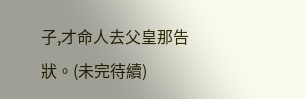子,才命人去父皇那告狀。(未完待續)